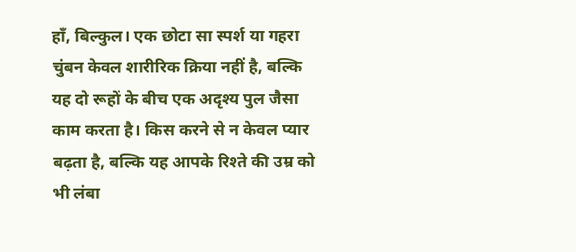हाँ, बिल्कुल। एक छोटा सा स्पर्श या गहरा चुंबन केवल शारीरिक क्रिया नहीं है, बल्कि यह दो रूहों के बीच एक अदृश्य पुल जैसा काम करता है। किस करने से न केवल प्यार बढ़ता है, बल्कि यह आपके रिश्ते की उम्र को भी लंबा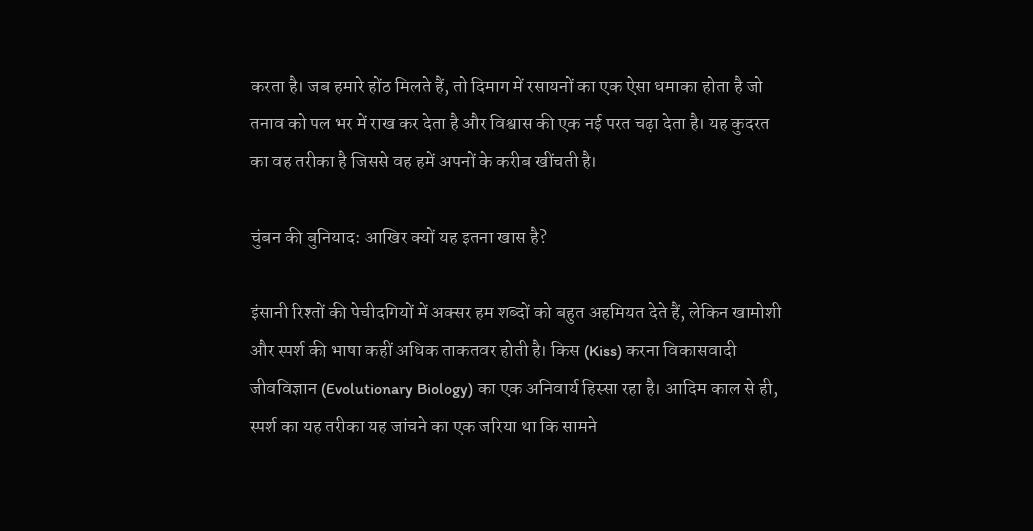करता है। जब हमारे होंठ मिलते हैं, तो दिमाग में रसायनों का एक ऐसा धमाका होता है जो तनाव को पल भर में राख कर देता है और विश्वास की एक नई परत चढ़ा देता है। यह कुदरत का वह तरीका है जिससे वह हमें अपनों के करीब खींचती है।

चुंबन की बुनियाद: आखिर क्यों यह इतना खास है?

इंसानी रिश्तों की पेचीदगियों में अक्सर हम शब्दों को बहुत अहमियत देते हैं, लेकिन खामोशी और स्पर्श की भाषा कहीं अधिक ताकतवर होती है। किस (Kiss) करना विकासवादी जीवविज्ञान (Evolutionary Biology) का एक अनिवार्य हिस्सा रहा है। आदिम काल से ही, स्पर्श का यह तरीका यह जांचने का एक जरिया था कि सामने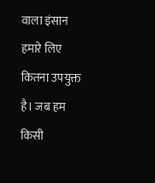वाला इंसान हमारे लिए कितना उपयुक्त है। जब हम किसी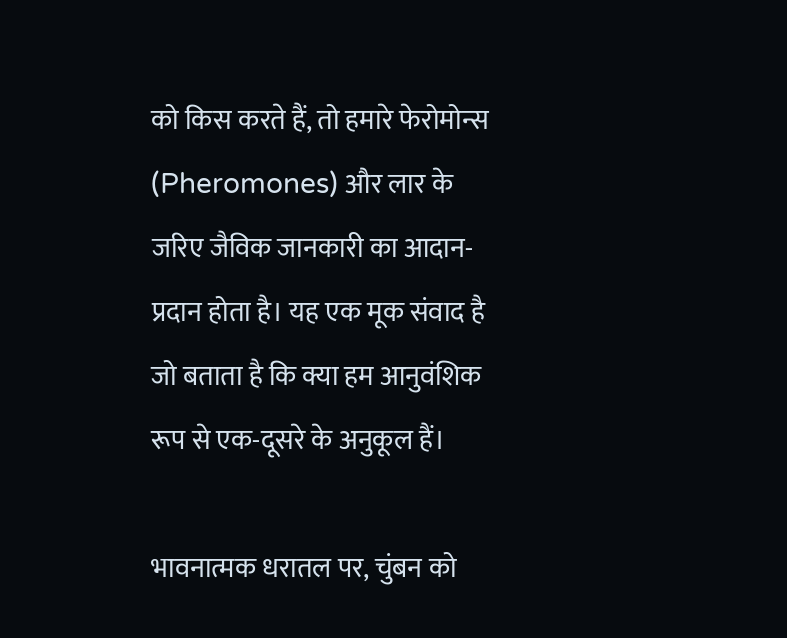को किस करते हैं, तो हमारे फेरोमोन्स (Pheromones) और लार के जरिए जैविक जानकारी का आदान-प्रदान होता है। यह एक मूक संवाद है जो बताता है कि क्या हम आनुवंशिक रूप से एक-दूसरे के अनुकूल हैं।

भावनात्मक धरातल पर, चुंबन को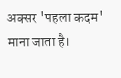अक्सर 'पहला कदम' माना जाता है।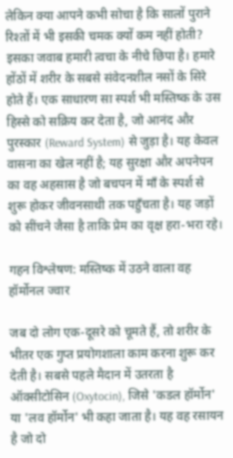लेकिन क्या आपने कभी सोचा है कि सालों पुराने रिश्तों में भी इसकी चमक क्यों कम नहीं होती? इसका जवाब हमारी त्वचा के नीचे छिपा है। हमारे होंठों में शरीर के सबसे संवेदनशील नसों के सिरे होते हैं। एक साधारण सा स्पर्श भी मस्तिष्क के उस हिस्से को सक्रिय कर देता है, जो आनंद और पुरस्कार (Reward System) से जुड़ा है। यह केवल वासना का खेल नहीं है; यह सुरक्षा और अपनेपन का वह अहसास है जो बचपन में माँ के स्पर्श से शुरू होकर जीवनसाथी तक पहुँचता है। यह जड़ों को सींचने जैसा है ताकि प्रेम का वृक्ष हरा-भरा रहे।

गहन विश्लेषण: मस्तिष्क में उठने वाला वह हॉर्मोनल ज्वार

जब दो लोग एक-दूसरे को चूमते हैं, तो शरीर के भीतर एक गुप्त प्रयोगशाला काम करना शुरू कर देती है। सबसे पहले मैदान में उतरता है ऑक्सीटोसिन (Oxytocin), जिसे 'कडल हॉर्मोन' या 'लव हॉर्मोन' भी कहा जाता है। यह वह रसायन है जो दो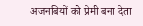अजनबियों को प्रेमी बना देता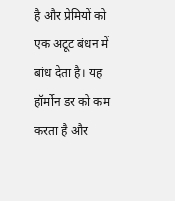है और प्रेमियों को एक अटूट बंधन में बांध देता है। यह हॉर्मोन डर को कम करता है और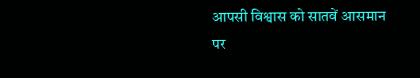आपसी विश्वास को सातवें आसमान पर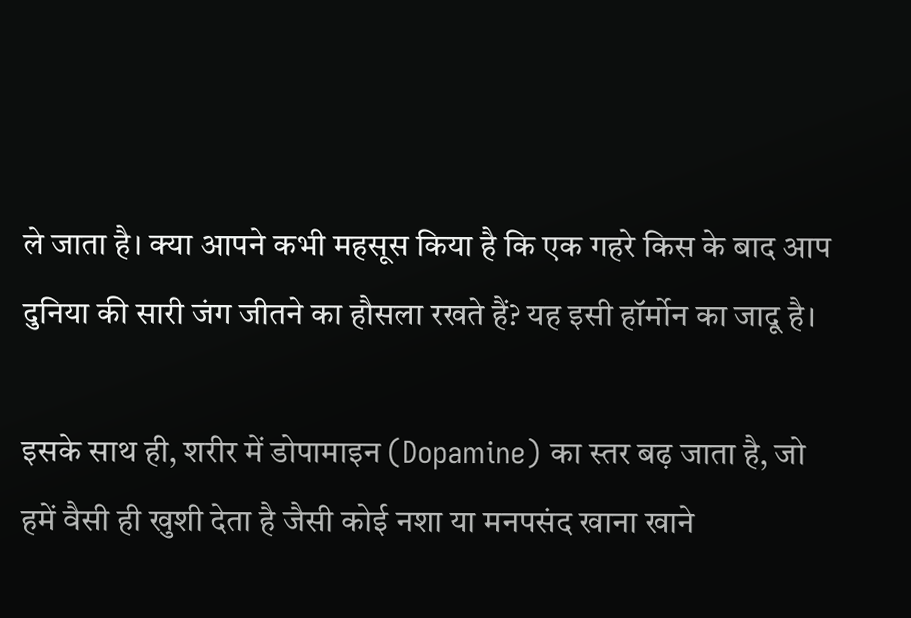ले जाता है। क्या आपने कभी महसूस किया है कि एक गहरे किस के बाद आप दुनिया की सारी जंग जीतने का हौसला रखते हैं? यह इसी हॉर्मोन का जादू है।

इसके साथ ही, शरीर में डोपामाइन (Dopamine) का स्तर बढ़ जाता है, जो हमें वैसी ही खुशी देता है जैसी कोई नशा या मनपसंद खाना खाने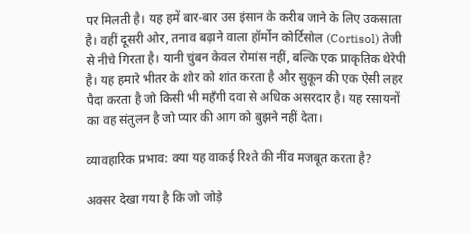पर मिलती है। यह हमें बार-बार उस इंसान के करीब जाने के लिए उकसाता है। वहीं दूसरी ओर, तनाव बढ़ाने वाला हॉर्मोन कोर्टिसोल (Cortisol) तेजी से नीचे गिरता है। यानी चुंबन केवल रोमांस नहीं, बल्कि एक प्राकृतिक थेरेपी है। यह हमारे भीतर के शोर को शांत करता है और सुकून की एक ऐसी लहर पैदा करता है जो किसी भी महँगी दवा से अधिक असरदार है। यह रसायनों का वह संतुलन है जो प्यार की आग को बुझने नहीं देता।

व्यावहारिक प्रभाव: क्या यह वाकई रिश्ते की नींव मजबूत करता है?

अक्सर देखा गया है कि जो जोड़े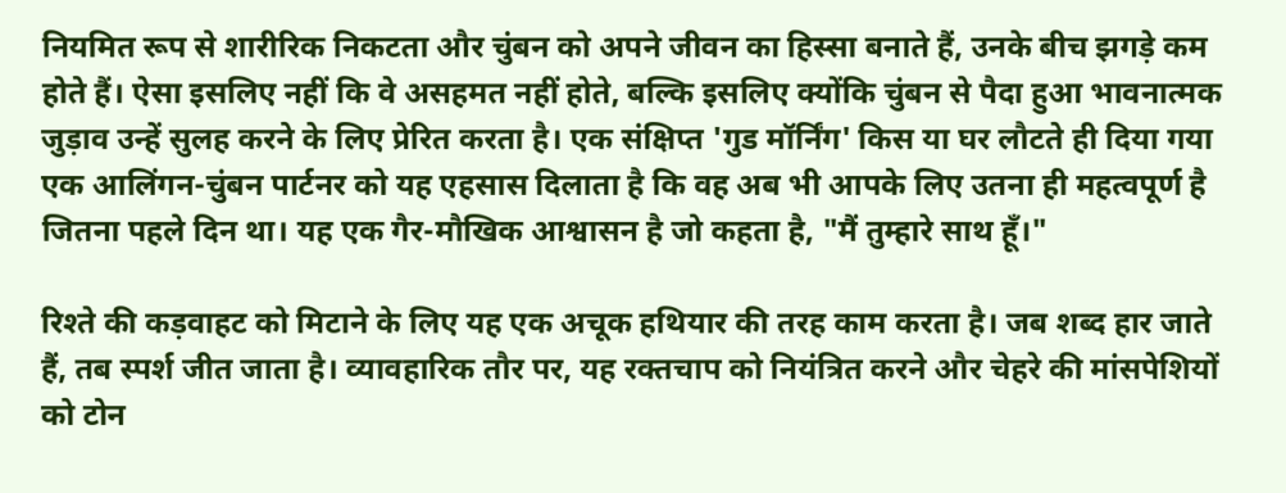नियमित रूप से शारीरिक निकटता और चुंबन को अपने जीवन का हिस्सा बनाते हैं, उनके बीच झगड़े कम होते हैं। ऐसा इसलिए नहीं कि वे असहमत नहीं होते, बल्कि इसलिए क्योंकि चुंबन से पैदा हुआ भावनात्मक जुड़ाव उन्हें सुलह करने के लिए प्रेरित करता है। एक संक्षिप्त 'गुड मॉर्निंग' किस या घर लौटते ही दिया गया एक आलिंगन-चुंबन पार्टनर को यह एहसास दिलाता है कि वह अब भी आपके लिए उतना ही महत्वपूर्ण है जितना पहले दिन था। यह एक गैर-मौखिक आश्वासन है जो कहता है, "मैं तुम्हारे साथ हूँ।"

रिश्ते की कड़वाहट को मिटाने के लिए यह एक अचूक हथियार की तरह काम करता है। जब शब्द हार जाते हैं, तब स्पर्श जीत जाता है। व्यावहारिक तौर पर, यह रक्तचाप को नियंत्रित करने और चेहरे की मांसपेशियों को टोन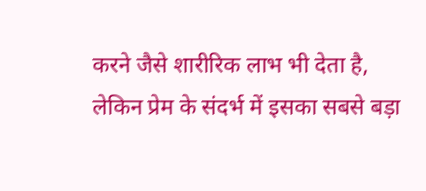करने जैसे शारीरिक लाभ भी देता है, लेकिन प्रेम के संदर्भ में इसका सबसे बड़ा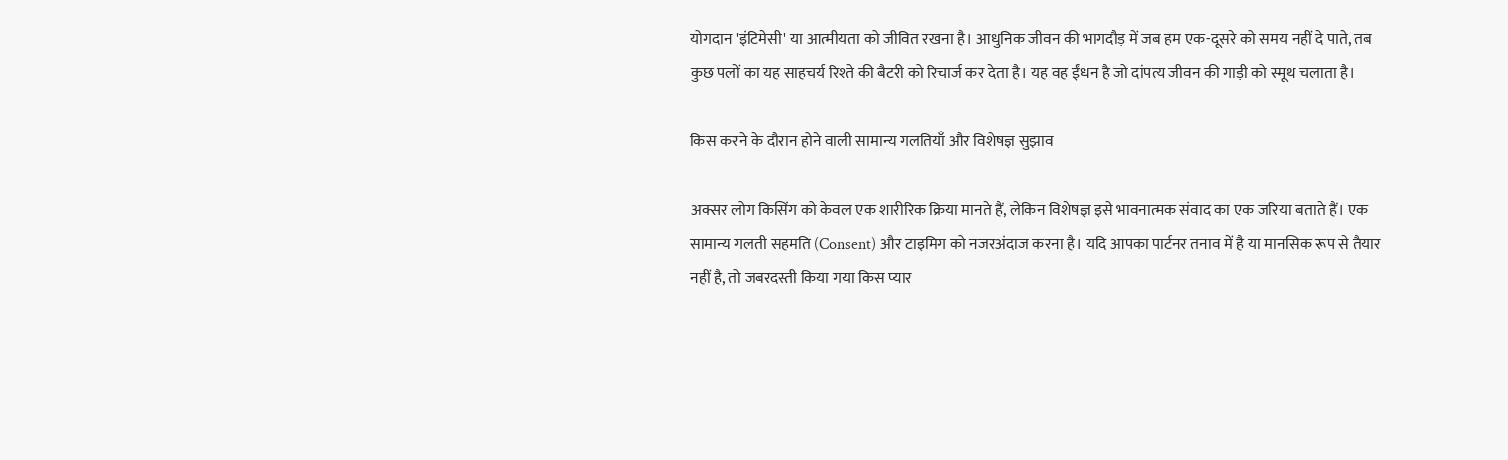योगदान 'इंटिमेसी' या आत्मीयता को जीवित रखना है। आधुनिक जीवन की भागदौड़ में जब हम एक-दूसरे को समय नहीं दे पाते, तब कुछ पलों का यह साहचर्य रिश्ते की बैटरी को रिचार्ज कर देता है। यह वह ईंधन है जो दांपत्य जीवन की गाड़ी को स्मूथ चलाता है।

किस करने के दौरान होने वाली सामान्य गलतियाँ और विशेषज्ञ सुझाव

अक्सर लोग किसिंग को केवल एक शारीरिक क्रिया मानते हैं, लेकिन विशेषज्ञ इसे भावनात्मक संवाद का एक जरिया बताते हैं। एक सामान्य गलती सहमति (Consent) और टाइमिग को नजरअंदाज करना है। यदि आपका पार्टनर तनाव में है या मानसिक रूप से तैयार नहीं है, तो जबरदस्ती किया गया किस प्यार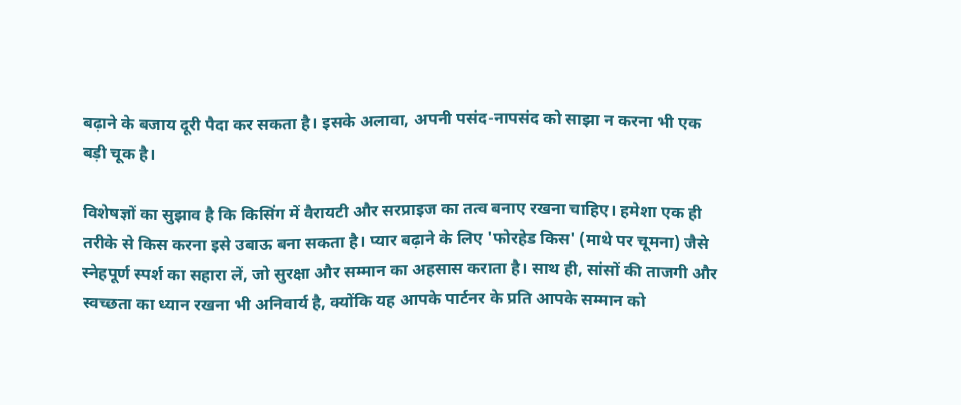बढ़ाने के बजाय दूरी पैदा कर सकता है। इसके अलावा, अपनी पसंद-नापसंद को साझा न करना भी एक बड़ी चूक है।

विशेषज्ञों का सुझाव है कि किसिंग में वैरायटी और सरप्राइज का तत्व बनाए रखना चाहिए। हमेशा एक ही तरीके से किस करना इसे उबाऊ बना सकता है। प्यार बढ़ाने के लिए 'फोरहेड किस' (माथे पर चूमना) जैसे स्नेहपूर्ण स्पर्श का सहारा लें, जो सुरक्षा और सम्मान का अहसास कराता है। साथ ही, सांसों की ताजगी और स्वच्छता का ध्यान रखना भी अनिवार्य है, क्योंकि यह आपके पार्टनर के प्रति आपके सम्मान को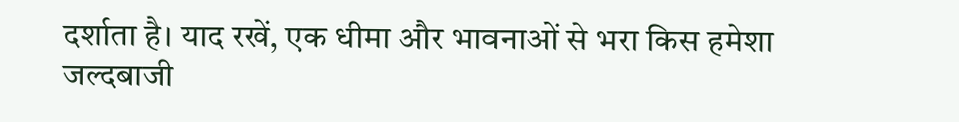दर्शाता है। याद रखें, एक धीमा और भावनाओं से भरा किस हमेशा जल्दबाजी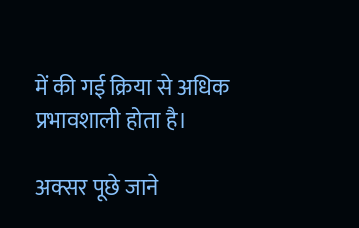में की गई क्रिया से अधिक प्रभावशाली होता है।

अक्सर पूछे जाने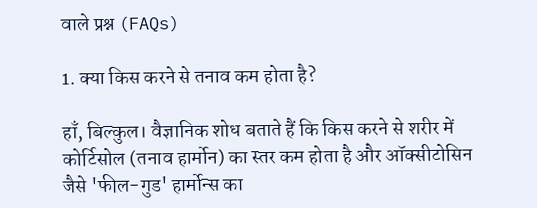वाले प्रश्न (FAQs)

1. क्या किस करने से तनाव कम होता है?

हाँ, बिल्कुल। वैज्ञानिक शोध बताते हैं कि किस करने से शरीर में कोर्टिसोल (तनाव हार्मोन) का स्तर कम होता है और ऑक्सीटोसिन जैसे 'फील-गुड' हार्मोन्स का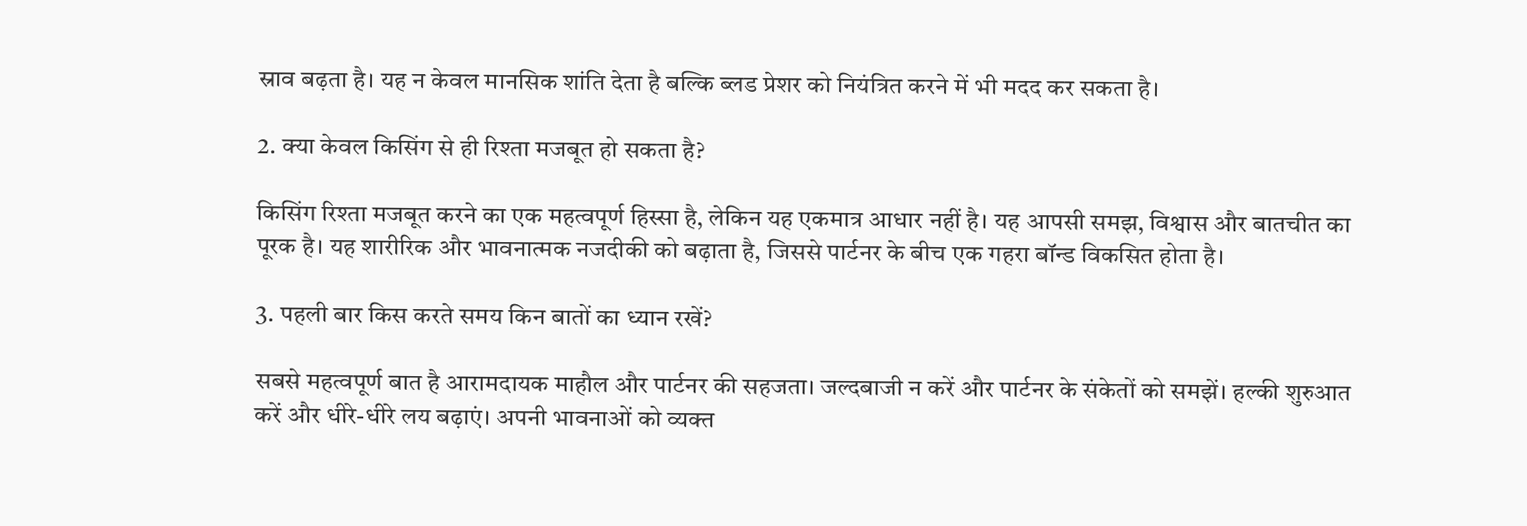स्राव बढ़ता है। यह न केवल मानसिक शांति देता है बल्कि ब्लड प्रेशर को नियंत्रित करने में भी मदद कर सकता है।

2. क्या केवल किसिंग से ही रिश्ता मजबूत हो सकता है?

किसिंग रिश्ता मजबूत करने का एक महत्वपूर्ण हिस्सा है, लेकिन यह एकमात्र आधार नहीं है। यह आपसी समझ, विश्वास और बातचीत का पूरक है। यह शारीरिक और भावनात्मक नजदीकी को बढ़ाता है, जिससे पार्टनर के बीच एक गहरा बॉन्ड विकसित होता है।

3. पहली बार किस करते समय किन बातों का ध्यान रखें?

सबसे महत्वपूर्ण बात है आरामदायक माहौल और पार्टनर की सहजता। जल्दबाजी न करें और पार्टनर के संकेतों को समझें। हल्की शुरुआत करें और धीरे-धीरे लय बढ़ाएं। अपनी भावनाओं को व्यक्त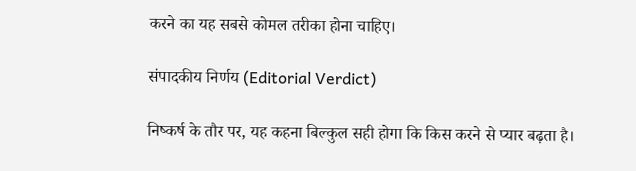करने का यह सबसे कोमल तरीका होना चाहिए।

संपादकीय निर्णय (Editorial Verdict)

निष्कर्ष के तौर पर, यह कहना बिल्कुल सही होगा कि किस करने से प्यार बढ़ता है।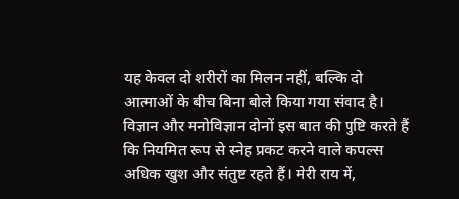यह केवल दो शरीरों का मिलन नहीं, बल्कि दो आत्माओं के बीच बिना बोले किया गया संवाद है। विज्ञान और मनोविज्ञान दोनों इस बात की पुष्टि करते हैं कि नियमित रूप से स्नेह प्रकट करने वाले कपल्स अधिक खुश और संतुष्ट रहते हैं। मेरी राय में,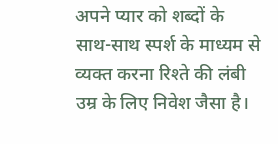अपने प्यार को शब्दों के साथ-साथ स्पर्श के माध्यम से व्यक्त करना रिश्ते की लंबी उम्र के लिए निवेश जैसा है।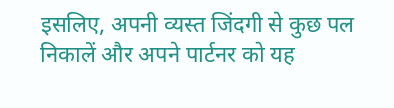इसलिए, अपनी व्यस्त जिंदगी से कुछ पल निकालें और अपने पार्टनर को यह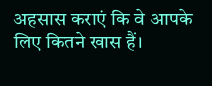अहसास कराएं कि वे आपके लिए कितने खास हैं।